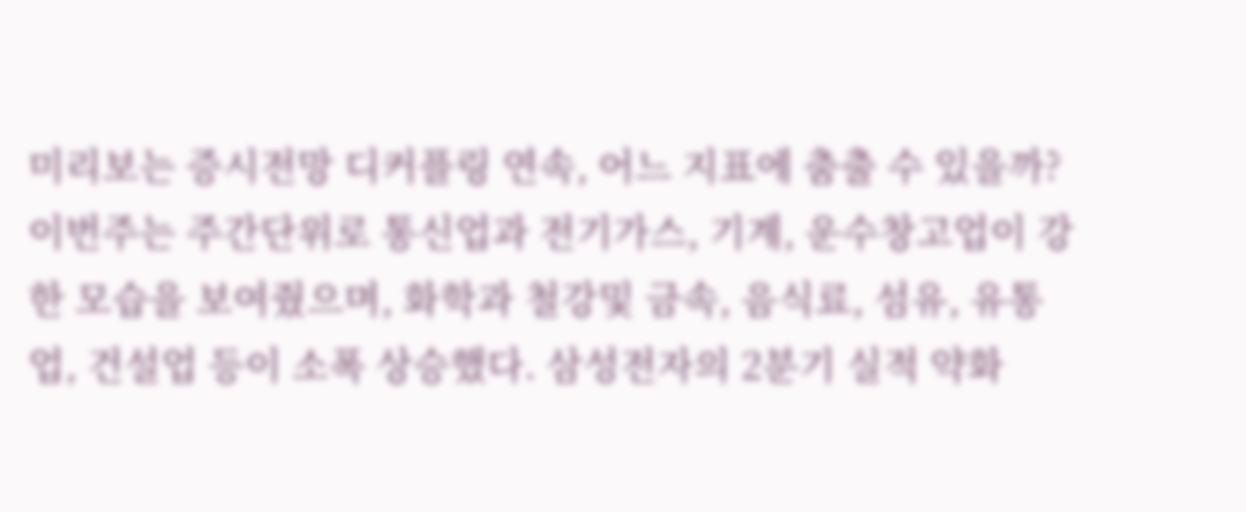미리보는 증시전망 디커플링 연속, 어느 지표에 춤출 수 있을까? 이번주는 주간단위로 통신업과 전기가스, 기계, 운수창고업이 강한 모습을 보여줬으며, 화학과 철강및 금속, 음식료, 섬유, 유통업, 건설업 등이 소폭 상승했다. 삼성전자의 2분기 실적 약화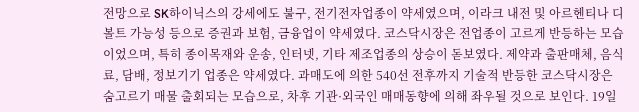전망으로 SK하이닉스의 강세에도 불구, 전기전자업종이 약세였으며, 이라크 내전 및 아르헨티나 디볼트 가능성 등으로 증권과 보험, 금융업이 약세였다. 코스닥시장은 전업종이 고르게 반등하는 모습이었으며, 특히 종이목재와 운송, 인터넷, 기타 제조업종의 상승이 돋보였다. 제약과 출판매체, 음식료, 담배, 정보기기 업종은 약세였다. 과매도에 의한 540선 전후까지 기술적 반등한 코스닥시장은 숨고르기 매물 출회되는 모습으로, 차후 기관·외국인 매매동향에 의해 좌우될 것으로 보인다. 19일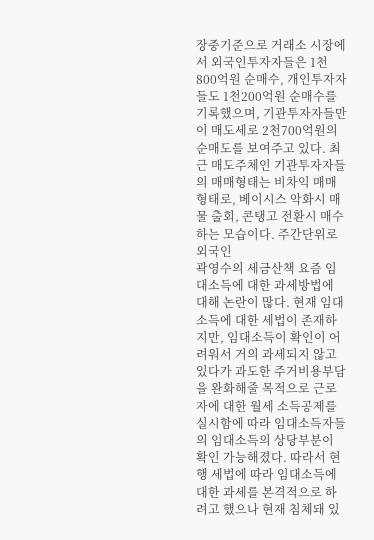장중기준으로 거래소 시장에서 외국인투자자들은 1천800억원 순매수, 개인투자자들도 1천200억원 순매수를 기록했으며, 기관투자자들만이 매도세로 2천700억원의 순매도를 보여주고 있다. 최근 매도주체인 기관투자자들의 매매형태는 비차익 매매 형태로, 베이시스 악화시 매물 출회, 콘탱고 전환시 매수하는 모습이다. 주간단위로 외국인
곽영수의 세금산책 요즘 임대소득에 대한 과세방법에 대해 논란이 많다. 현재 임대소득에 대한 세법이 존재하지만, 임대소득이 확인이 어려워서 거의 과세되지 않고 있다가 과도한 주거비용부담을 완화해줄 목적으로 근로자에 대한 월세 소득공제를 실시함에 따라 임대소득자들의 임대소득의 상당부분이 확인 가능해졌다. 따라서 현행 세법에 따라 임대소득에 대한 과세를 본격적으로 하려고 했으나 현재 침체돼 있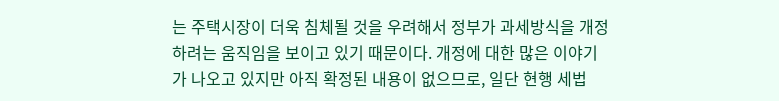는 주택시장이 더욱 침체될 것을 우려해서 정부가 과세방식을 개정하려는 움직임을 보이고 있기 때문이다. 개정에 대한 많은 이야기가 나오고 있지만 아직 확정된 내용이 없으므로, 일단 현행 세법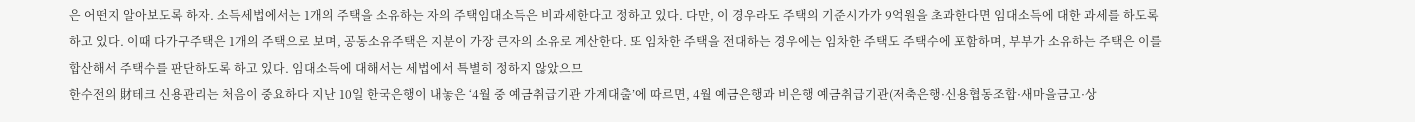은 어떤지 알아보도록 하자. 소득세법에서는 1개의 주택을 소유하는 자의 주택임대소득은 비과세한다고 정하고 있다. 다만, 이 경우라도 주택의 기준시가가 9억원을 초과한다면 임대소득에 대한 과세를 하도록 하고 있다. 이때 다가구주택은 1개의 주택으로 보며, 공동소유주택은 지분이 가장 큰자의 소유로 계산한다. 또 임차한 주택을 전대하는 경우에는 임차한 주택도 주택수에 포함하며, 부부가 소유하는 주택은 이를 합산해서 주택수를 판단하도록 하고 있다. 임대소득에 대해서는 세법에서 특별히 정하지 않았으므
한수전의 財테크 신용관리는 처음이 중요하다 지난 10일 한국은행이 내놓은 ‘4월 중 예금취급기관 가계대출’에 따르면, 4월 예금은행과 비은행 예금취급기관(저축은행·신용협동조합·새마을금고·상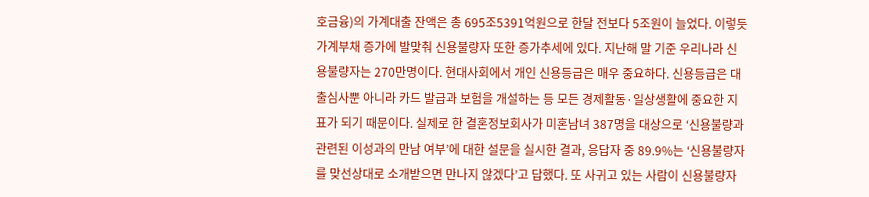호금융)의 가계대출 잔액은 총 695조5391억원으로 한달 전보다 5조원이 늘었다. 이렇듯 가계부채 증가에 발맞춰 신용불량자 또한 증가추세에 있다. 지난해 말 기준 우리나라 신용불량자는 270만명이다. 현대사회에서 개인 신용등급은 매우 중요하다. 신용등급은 대출심사뿐 아니라 카드 발급과 보험을 개설하는 등 모든 경제활동·일상생활에 중요한 지표가 되기 때문이다. 실제로 한 결혼정보회사가 미혼남녀 387명을 대상으로 ‘신용불량과 관련된 이성과의 만남 여부’에 대한 설문을 실시한 결과, 응답자 중 89.9%는 ‘신용불량자를 맞선상대로 소개받으면 만나지 않겠다’고 답했다. 또 사귀고 있는 사람이 신용불량자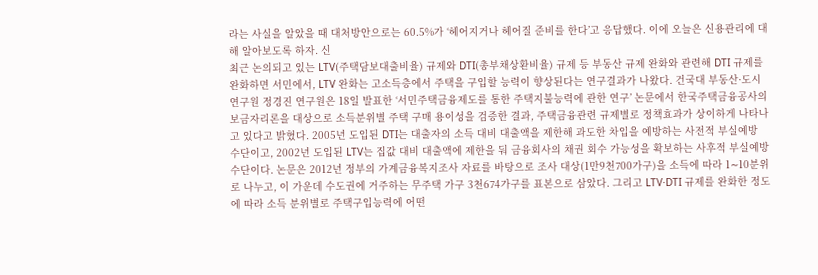라는 사실을 알았을 때 대처방안으로는 60.5%가 ‘헤어지거나 헤어질 준비를 한다’고 응답했다. 이에 오늘은 신용관리에 대해 알아보도록 하자. 신
최근 논의되고 있는 LTV(주택담보대출비율) 규제와 DTI(총부채상환비율) 규제 등 부동산 규제 완화와 관련해 DTI 규제를 완화하면 서민에서, LTV 완화는 고소득층에서 주택을 구입할 능력이 향상된다는 연구결과가 나왔다. 건국대 부동산·도시연구원 정경진 연구원은 18일 발표한 ‘서민주택금융제도를 통한 주택지불능력에 관한 연구’ 논문에서 한국주택금융공사의 보금자리론을 대상으로 소득분위별 주택 구매 용이성을 검증한 결과, 주택금융관련 규제별로 정책효과가 상이하게 나타나고 있다고 밝혔다. 2005년 도입된 DTI는 대출자의 소득 대비 대출액을 제한해 과도한 차입을 예방하는 사전적 부실예방 수단이고, 2002년 도입된 LTV는 집값 대비 대출액에 제한을 둬 금융회사의 채권 회수 가능성을 확보하는 사후적 부실예방 수단이다. 논문은 2012년 정부의 가계금융복지조사 자료를 바탕으로 조사 대상(1만9천700가구)을 소득에 따라 1∼10분위로 나누고, 이 가운데 수도권에 거주하는 무주택 가구 3천674가구를 표본으로 삼았다. 그리고 LTV·DTI 규제를 완화한 정도에 따라 소득 분위별로 주택구입능력에 어떤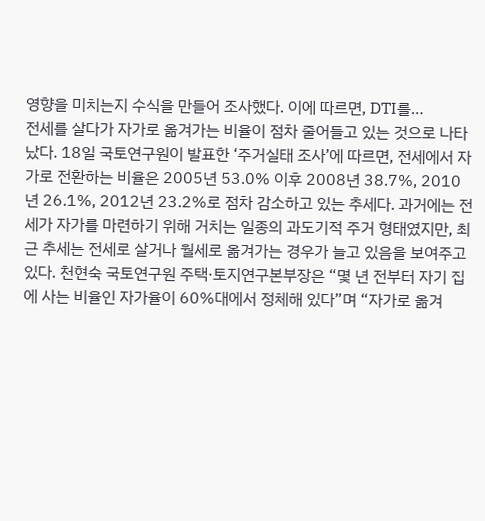영향을 미치는지 수식을 만들어 조사했다. 이에 따르면, DTI를…
전세를 살다가 자가로 옮겨가는 비율이 점차 줄어들고 있는 것으로 나타났다. 18일 국토연구원이 발표한 ‘주거실태 조사’에 따르면, 전세에서 자가로 전환하는 비율은 2005년 53.0% 이후 2008년 38.7%, 2010년 26.1%, 2012년 23.2%로 점차 감소하고 있는 추세다. 과거에는 전세가 자가를 마련하기 위해 거치는 일종의 과도기적 주거 형태였지만, 최근 추세는 전세로 살거나 월세로 옮겨가는 경우가 늘고 있음을 보여주고 있다. 천현숙 국토연구원 주택·토지연구본부장은 “몇 년 전부터 자기 집에 사는 비율인 자가율이 60%대에서 정체해 있다”며 “자가로 옮겨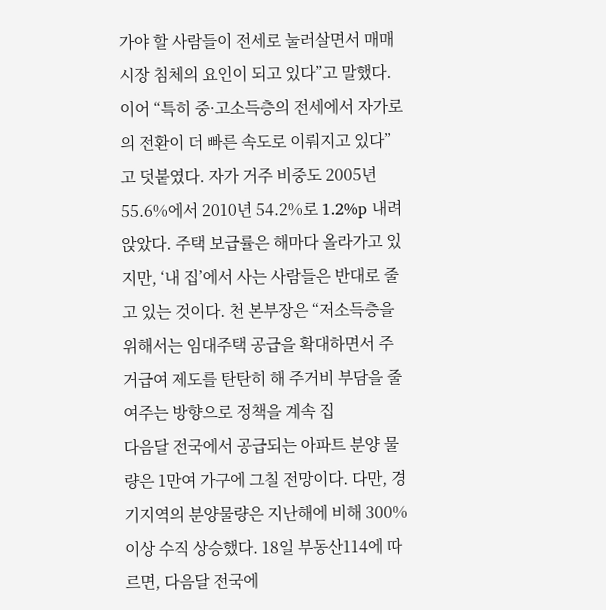가야 할 사람들이 전세로 눌러살면서 매매시장 침체의 요인이 되고 있다”고 말했다. 이어 “특히 중·고소득층의 전세에서 자가로의 전환이 더 빠른 속도로 이뤄지고 있다”고 덧붙였다. 자가 거주 비중도 2005년 55.6%에서 2010년 54.2%로 1.2%p 내려 앉았다. 주택 보급률은 해마다 올라가고 있지만, ‘내 집’에서 사는 사람들은 반대로 줄고 있는 것이다. 천 본부장은 “저소득층을 위해서는 임대주택 공급을 확대하면서 주거급여 제도를 탄탄히 해 주거비 부담을 줄여주는 방향으로 정책을 계속 집
다음달 전국에서 공급되는 아파트 분양 물량은 1만여 가구에 그칠 전망이다. 다만, 경기지역의 분양물량은 지난해에 비해 300% 이상 수직 상승했다. 18일 부동산114에 따르면, 다음달 전국에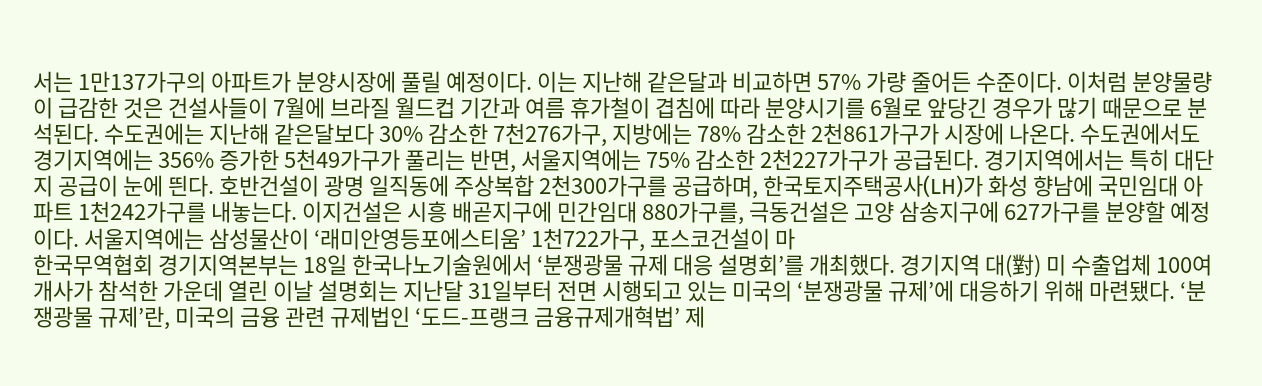서는 1만137가구의 아파트가 분양시장에 풀릴 예정이다. 이는 지난해 같은달과 비교하면 57% 가량 줄어든 수준이다. 이처럼 분양물량이 급감한 것은 건설사들이 7월에 브라질 월드컵 기간과 여름 휴가철이 겹침에 따라 분양시기를 6월로 앞당긴 경우가 많기 때문으로 분석된다. 수도권에는 지난해 같은달보다 30% 감소한 7천276가구, 지방에는 78% 감소한 2천861가구가 시장에 나온다. 수도권에서도 경기지역에는 356% 증가한 5천49가구가 풀리는 반면, 서울지역에는 75% 감소한 2천227가구가 공급된다. 경기지역에서는 특히 대단지 공급이 눈에 띈다. 호반건설이 광명 일직동에 주상복합 2천300가구를 공급하며, 한국토지주택공사(LH)가 화성 향남에 국민임대 아파트 1천242가구를 내놓는다. 이지건설은 시흥 배곧지구에 민간임대 880가구를, 극동건설은 고양 삼송지구에 627가구를 분양할 예정이다. 서울지역에는 삼성물산이 ‘래미안영등포에스티움’ 1천722가구, 포스코건설이 마
한국무역협회 경기지역본부는 18일 한국나노기술원에서 ‘분쟁광물 규제 대응 설명회’를 개최했다. 경기지역 대(對) 미 수출업체 100여개사가 참석한 가운데 열린 이날 설명회는 지난달 31일부터 전면 시행되고 있는 미국의 ‘분쟁광물 규제’에 대응하기 위해 마련됐다. ‘분쟁광물 규제’란, 미국의 금융 관련 규제법인 ‘도드-프랭크 금융규제개혁법’ 제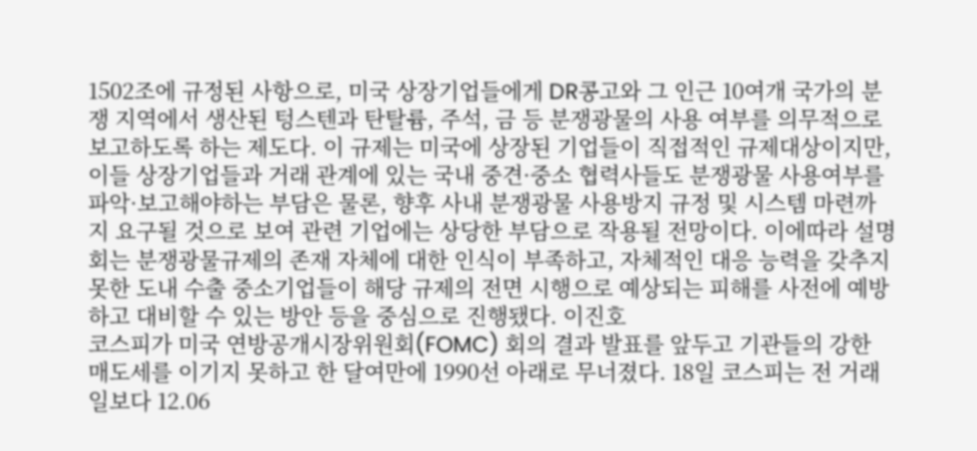1502조에 규정된 사항으로, 미국 상장기업들에게 DR콩고와 그 인근 10여개 국가의 분쟁 지역에서 생산된 텅스텐과 탄탈륨, 주석, 금 등 분쟁광물의 사용 여부를 의무적으로 보고하도록 하는 제도다. 이 규제는 미국에 상장된 기업들이 직접적인 규제대상이지만, 이들 상장기업들과 거래 관계에 있는 국내 중견·중소 협력사들도 분쟁광물 사용여부를 파악·보고해야하는 부담은 물론, 향후 사내 분쟁광물 사용방지 규정 및 시스템 마련까지 요구될 것으로 보여 관련 기업에는 상당한 부담으로 작용될 전망이다. 이에따라 설명회는 분쟁광물규제의 존재 자체에 대한 인식이 부족하고, 자체적인 대응 능력을 갖추지 못한 도내 수출 중소기업들이 해당 규제의 전면 시행으로 예상되는 피해를 사전에 예방하고 대비할 수 있는 방안 등을 중심으로 진행됐다. 이진호
코스피가 미국 연방공개시장위원회(FOMC) 회의 결과 발표를 앞두고 기관들의 강한 매도세를 이기지 못하고 한 달여만에 1990선 아래로 무너졌다. 18일 코스피는 전 거래일보다 12.06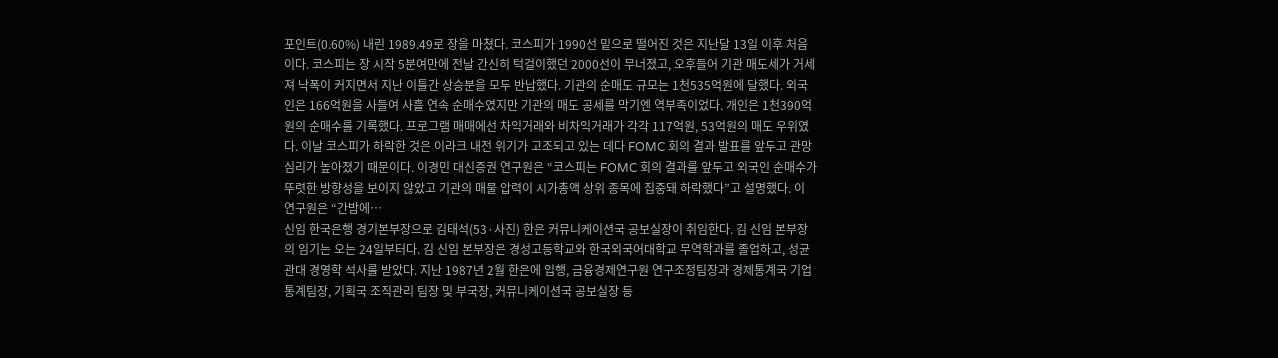포인트(0.60%) 내린 1989.49로 장을 마쳤다. 코스피가 1990선 밑으로 떨어진 것은 지난달 13일 이후 처음이다. 코스피는 장 시작 5분여만에 전날 간신히 턱걸이했던 2000선이 무너졌고, 오후들어 기관 매도세가 거세져 낙폭이 커지면서 지난 이틀간 상승분을 모두 반납했다. 기관의 순매도 규모는 1천535억원에 달했다. 외국인은 166억원을 사들여 사흘 연속 순매수였지만 기관의 매도 공세를 막기엔 역부족이었다. 개인은 1천390억원의 순매수를 기록했다. 프로그램 매매에선 차익거래와 비차익거래가 각각 117억원, 53억원의 매도 우위였다. 이날 코스피가 하락한 것은 이라크 내전 위기가 고조되고 있는 데다 FOMC 회의 결과 발표를 앞두고 관망심리가 높아졌기 때문이다. 이경민 대신증권 연구원은 “코스피는 FOMC 회의 결과를 앞두고 외국인 순매수가 뚜렷한 방향성을 보이지 않았고 기관의 매물 압력이 시가총액 상위 종목에 집중돼 하락했다”고 설명했다. 이 연구원은 “간밤에…
신임 한국은행 경기본부장으로 김태석(53·사진) 한은 커뮤니케이션국 공보실장이 취임한다. 김 신임 본부장의 임기는 오는 24일부터다. 김 신임 본부장은 경성고등학교와 한국외국어대학교 무역학과를 졸업하고, 성균관대 경영학 석사를 받았다. 지난 1987년 2월 한은에 입행, 금융경제연구원 연구조정팀장과 경제통계국 기업통계팀장, 기획국 조직관리 팀장 및 부국장, 커뮤니케이션국 공보실장 등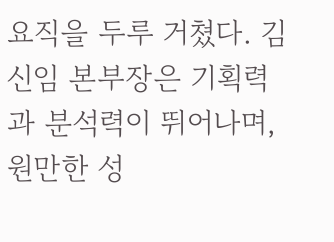요직을 두루 거쳤다. 김 신임 본부장은 기획력과 분석력이 뛰어나며, 원만한 성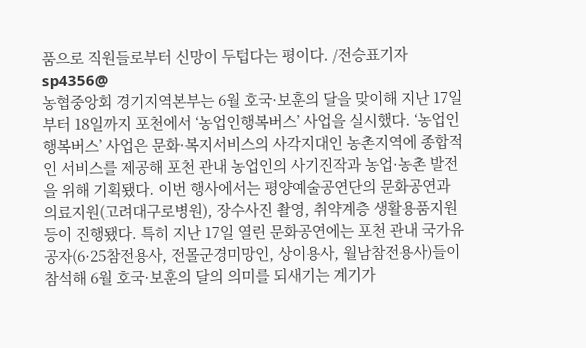품으로 직원들로부터 신망이 두텁다는 평이다. /전승표기자 sp4356@
농협중앙회 경기지역본부는 6월 호국·보훈의 달을 맞이해 지난 17일부터 18일까지 포천에서 ‘농업인행복버스’ 사업을 실시했다. ‘농업인행복버스’ 사업은 문화·복지서비스의 사각지대인 농촌지역에 종합적인 서비스를 제공해 포천 관내 농업인의 사기진작과 농업·농촌 발전을 위해 기획됐다. 이번 행사에서는 평양예술공연단의 문화공연과 의료지원(고려대구로병원), 장수사진 촬영, 취약계층 생활용품지원 등이 진행됐다. 특히 지난 17일 열린 문화공연에는 포천 관내 국가유공자(6·25참전용사, 전몰군경미망인, 상이용사, 월남참전용사)들이 참석해 6월 호국·보훈의 달의 의미를 되새기는 계기가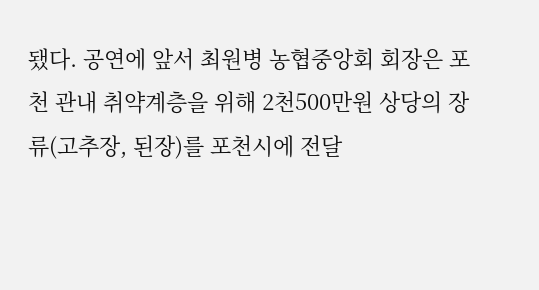됐다. 공연에 앞서 최원병 농협중앙회 회장은 포천 관내 취약계층을 위해 2천500만원 상당의 장류(고추장, 된장)를 포천시에 전달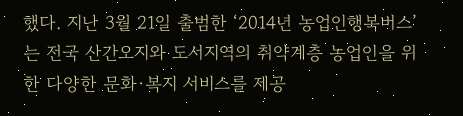했다. 지난 3월 21일 출범한 ‘2014년 농업인행복버스’는 전국 산간오지와 도서지역의 취약계층 농업인을 위한 다양한 문화·복지 서비스를 제공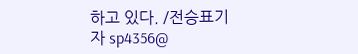하고 있다. /전승표기자 sp4356@